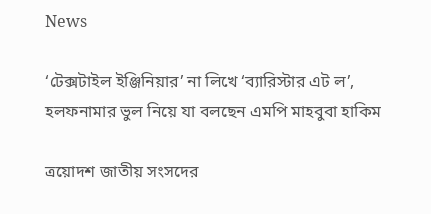News

‘টেক্সটাইল ইঞ্জিনিয়ার’ না লিখে ‘ব্যারিস্টার এট ল’, হলফনামার ভুল নিয়ে যা বলছেন এমপি মাহবুবা হাকিম

ত্রয়োদশ জাতীয় সংসদের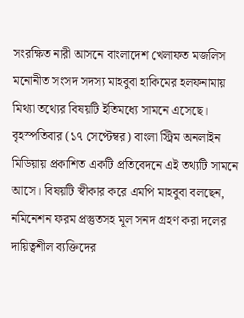সংরক্ষিত নারী আসনে বাংলাদেশ খেলাফত মজলিস মনোনীত সংসদ সদস্য মাহবুবা হাকিমের হলফনামায় মিথ্যা তথ্যের বিষয়টি ইতিমধ্যে সামনে এসেছে। বৃহস্পতিবার (১৭ সেপ্টেম্বর) বাংলা স্ট্রিম অনলাইন মিডিয়ায় প্রকাশিত একটি প্রতিবেদনে এই তথ্যটি সামনে আসে। বিষয়টি স্বীকার করে এমপি মাহবুবা বলছেন, নমিনেশন ফরম প্রস্তুতসহ মূল সনদ গ্রহণ করা দলের দায়িত্বশীল ব্যক্তিদের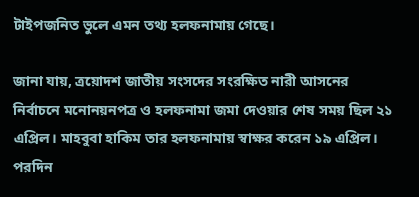টাইপজনিত ভুলে এমন তথ্য হলফনামায় গেছে।

জানা যায়, ত্রয়োদশ জাতীয় সংসদের সংরক্ষিত নারী আসনের নির্বাচনে মনোনয়নপত্র ও হলফনামা জমা দেওয়ার শেষ সময় ছিল ২১ এপ্রিল। মাহবুবা হাকিম তার হলফনামায় স্বাক্ষর করেন ১৯ এপ্রিল। পরদিন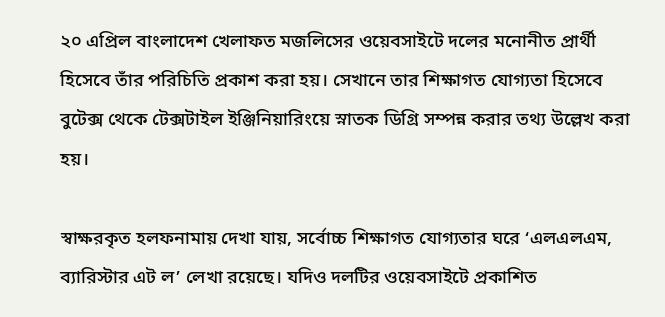২০ এপ্রিল বাংলাদেশ খেলাফত মজলিসের ওয়েবসাইটে দলের মনোনীত প্রার্থী হিসেবে তাঁর পরিচিতি প্রকাশ করা হয়। সেখানে তার শিক্ষাগত যোগ্যতা হিসেবে বুটেক্স থেকে টেক্সটাইল ইঞ্জিনিয়ারিংয়ে স্নাতক ডিগ্রি সম্পন্ন করার তথ্য উল্লেখ করা হয়।

স্বাক্ষরকৃত হলফনামায় দেখা যায়, সর্বোচ্চ শিক্ষাগত যোগ্যতার ঘরে ‘এলএলএম, ব্যারিস্টার এট ল’ লেখা রয়েছে। যদিও দলটির ওয়েবসাইটে প্রকাশিত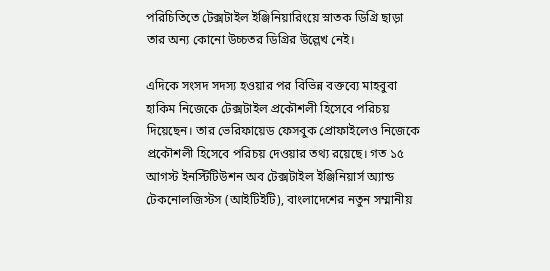পরিচিতিতে টেক্সটাইল ইঞ্জিনিয়ারিংয়ে স্নাতক ডিগ্রি ছাড়া তার অন্য কোনো উচ্চতর ডিগ্রির উল্লেখ নেই।

এদিকে সংসদ সদস্য হওয়ার পর বিভিন্ন বক্তব্যে মাহবুবা হাকিম নিজেকে টেক্সটাইল প্রকৌশলী হিসেবে পরিচয় দিয়েছেন। তার ভেরিফায়েড ফেসবুক প্রোফাইলেও নিজেকে প্রকৌশলী হিসেবে পরিচয় দেওয়ার তথ্য রয়েছে। গত ১৫ আগস্ট ইনস্টিটিউশন অব টেক্সটাইল ইঞ্জিনিয়ার্স অ্যান্ড টেকনোলজিস্টস (আইটিইটি), বাংলাদেশের নতুন সম্মানীয়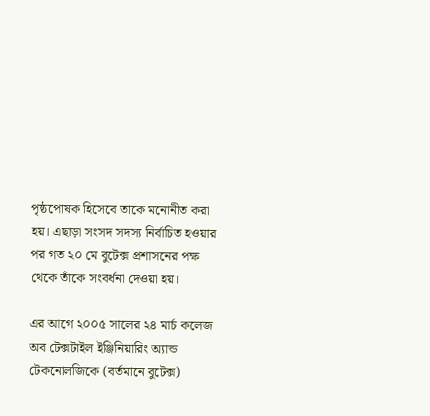পৃষ্ঠপোষক হিসেবে তাকে মনোনীত করা হয়। এছাড়া সংসদ সদস্য নির্বাচিত হওয়ার পর গত ২০ মে বুটেক্স প্রশাসনের পক্ষ থেকে তাঁকে সংবর্ধনা দেওয়া হয়।

এর আগে ২০০৫ সালের ২৪ মার্চ কলেজ অব টেক্সটাইল ইঞ্জিনিয়ারিং অ্যান্ড টেকনোলজিকে (বর্তমানে বুটেক্স)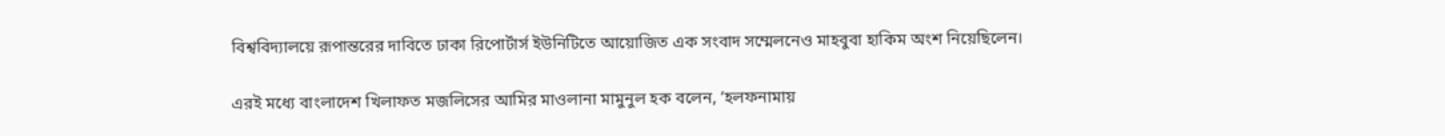বিশ্ববিদ্যালয়ে রূপান্তরের দাবিতে ঢাকা রিপোর্টার্স ইউনিটিতে আয়োজিত এক সংবাদ সম্মেলনেও মাহবুবা হাকিম অংশ নিয়েছিলেন।

এরই মধ্যে বাংলাদেশ খিলাফত মজলিসের আমির মাওলানা মামুনুল হক বলেন, ‘হলফনামায়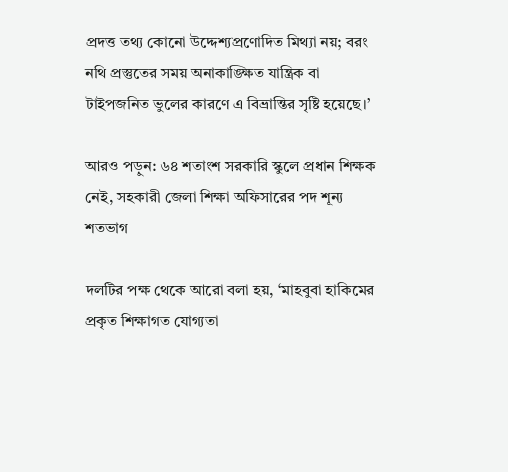প্রদত্ত তথ্য কোনো উদ্দেশ্যপ্রণোদিত মিথ্যা নয়; বরং নথি প্রস্তুতের সময় অনাকাঙ্ক্ষিত যান্ত্রিক বা টাইপজনিত ভুলের কারণে এ বিভ্রান্তির সৃষ্টি হয়েছে।’

আরও পড়ুন: ৬৪ শতাংশ সরকারি স্কুলে প্রধান শিক্ষক নেই, সহকারী জেলা শিক্ষা অফিসারের পদ শূন্য শতভাগ

দলটির পক্ষ থেকে আরো বলা হয়, ‘মাহবুবা হাকিমের প্রকৃত শিক্ষাগত যোগ্যতা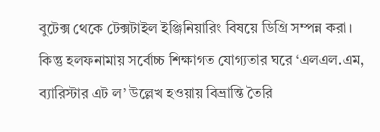বুটেক্স থেকে টেক্সটাইল ইঞ্জিনিয়ারিং বিষয়ে ডিগ্রি সম্পন্ন করা। কিন্তু হলফনামায় সর্বোচ্চ শিক্ষাগত যোগ্যতার ঘরে ‘এলএল.এম, ব্যারিস্টার এট ল’ উল্লেখ হওয়ায় বিভ্রান্তি তৈরি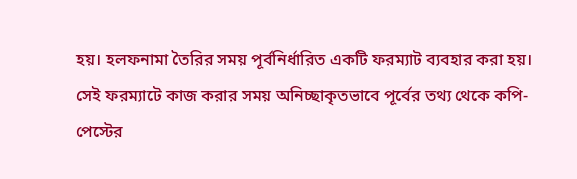হয়। হলফনামা তৈরির সময় পূর্বনির্ধারিত একটি ফরম্যাট ব্যবহার করা হয়। সেই ফরম্যাটে কাজ করার সময় অনিচ্ছাকৃতভাবে পূর্বের তথ্য থেকে কপি-পেস্টের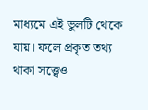মাধ্যমে এই ভুলটি থেকে যায়। ফলে প্রকৃত তথ্য থাকা সত্ত্বেও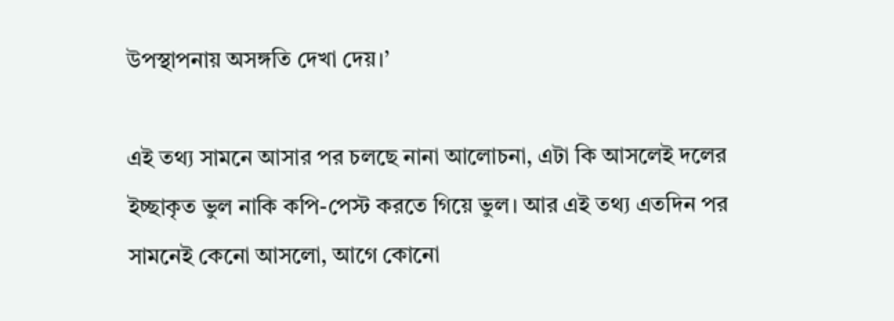উপস্থাপনায় অসঙ্গতি দেখা দেয়।’

এই তথ্য সামনে আসার পর চলছে নানা আলোচনা, এটা কি আসলেই দলের ইচ্ছাকৃত ভুল নাকি কপি-পেস্ট করতে গিয়ে ভুল। আর এই তথ্য এতদিন পর সামনেই কেনো আসলো, আগে কোনো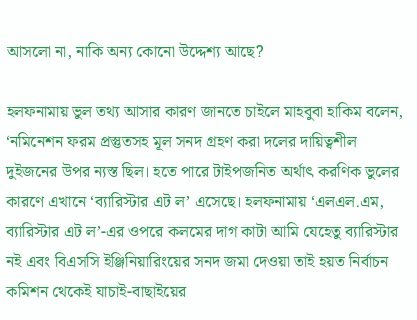আসলো না, নাকি অন্য কোনো উদ্দেশ্য আছে?

হলফনামায় ভুল তথ্য আসার কারণ জানতে চাইলে মাহবুবা হাকিম বলেন, ‘নমিনেশন ফরম প্রস্তুতসহ মূল সনদ গ্রহণ করা দলের দায়িত্বশীল দুইজনের উপর ন্যস্ত ছিল। হতে পারে টাইপজনিত অর্থাৎ করণিক ভুলের কারণে এখানে ‘ব্যারিস্টার এট ল’ এসেছে। হলফনামায় ‘এলএল.এম, ব্যারিস্টার এট ল’-এর ওপরে কলমের দাগ কাটা আমি যেহেতু ব্যারিস্টার নই এবং বিএসসি ইঞ্জিনিয়ারিংয়ের সনদ জমা দেওয়া তাই হয়ত নির্বাচন কমিশন থেকেই যাচাই-বাছাইয়ের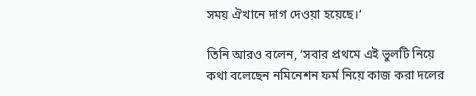সময় ঐখানে দাগ দেওয়া হয়েছে।‘

তিনি আরও বলেন, ‘সবার প্রথমে এই ভুলটি নিয়ে কথা বলেছেন নমিনেশন ফর্ম নিয়ে কাজ করা দলের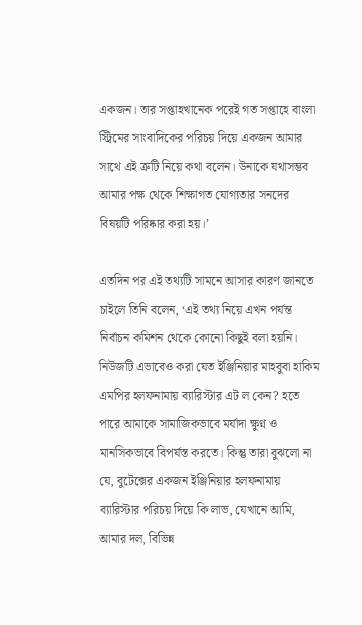একজন। তার সপ্তাহখানেক পরেই গত সপ্তাহে বাংলা স্ট্রিমের সাংবাদিকের পরিচয় দিয়ে একজন আমার সাথে এই ত্রুটি নিয়ে কথা বলেন। উনাকে যথাসম্ভব আমার পক্ষ থেকে শিক্ষাগত যোগ্যতার সনদের বিষয়টি পরিষ্কার করা হয়।’

এতদিন পর এই তথ্যটি সামনে আসার কারণ জানতে চাইলে তিনি বলেন, ‘এই তথ্য নিয়ে এখন পর্যন্ত নির্বাচন কমিশন থেকে কোনো কিছুই বলা হয়নি। নিউজটি এভাবেও করা যেত ইঞ্জিনিয়ার মাহবুবা হাকিম এমপির হলফনামায় ব্যারিস্টার এট ল কেন? হতে পারে আমাকে সামাজিকভাবে মর্যাদা ক্ষুণ্ন ও মানসিকভাবে বিপর্যস্ত করতে। কিন্তু তারা বুঝলো না যে, বুটেক্সের একজন ইঞ্জিনিয়ার হলফনামায় ব্যারিস্টার পরিচয় দিয়ে কি লাভ, যেখানে আমি, আমার দল, বিভিন্ন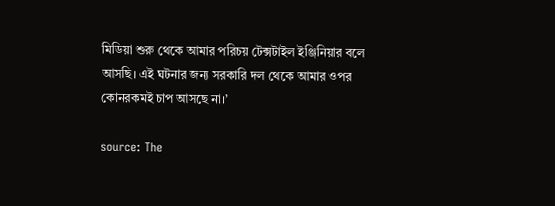মিডিয়া শুরু থেকে আমার পরিচয় টেক্সটাইল ইঞ্জিনিয়ার বলে আসছি। এই ঘটনার জন্য সরকারি দল থেকে আমার ওপর কোনরকমই চাপ আসছে না।’

source: The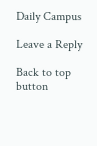Daily Campus

Leave a Reply

Back to top button